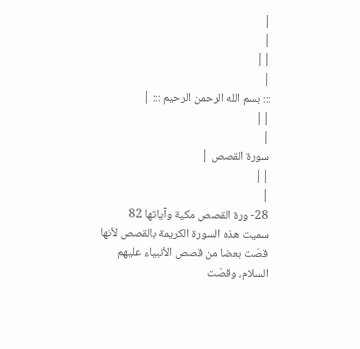|
|
||
|
::: بسم الله الرحمن الرحيم ::: |
||
|
سورة القصص |
||
|
28- ورة القصص مكية وآياتها 82
سميت هذه السورة الكريمة بالقصص لأنها قصّت بعضا من قصص الأنبياء عليهم السلام، وقصّت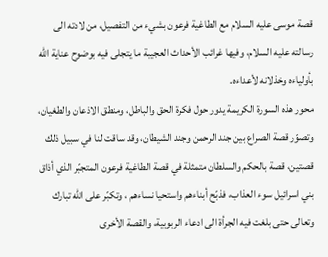قصة موسى عليه السلام مع الطاغية فرعون بشيء من التفصيل، من لادته الى رسالته عليه السلام، وفيها غرائب الأحداث العجيبة ما يتجلى فيه بوضوح عناية الله بأولياءه وخذلانه لأعداءه.
محور هذه السورة الكريمة يدور حول فكرة الحق والباطل، ومنطق الاذعان والطغيان، وتصوّر قصة الصراع بين جند الرحمن وجند الشيطان، وقد ساقت لنا في سبيل ذلك قصتين، قصة بالحكم والسلطان متمثلة في قصة الطاغية فرعون المتجبّر الذي أذاق بني اسرائيل سوء العذاب، فذبّح أبناءهم واستحيا نساءهم ، وتكبّر على الله تبارك وتعالى حتى بلغت فيه الجرأة الى ادعاء الربوبية، والقصة الأخرى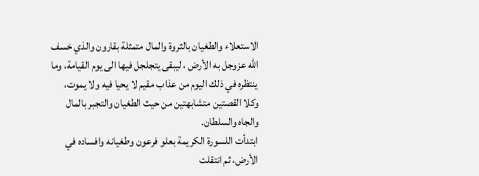الاستعلاء والطغيان بالثروة والمال متمثلة بقارون والذي خسف الله عزوجل به الأرض ، ليبقى يتجلجل فيها الى يوم القيامة، وما ينتظره في ذلك اليوم من عذاب مقيم لا يحيا فيه ولا يموت، وكلا القصتين متشابهتين من حيث الطغيان والتجبر بالمال والجاه والسلطان.
ابتدأت اللسورة الكريمة بعلو فرعون وطغيانه وافساده في الأرض، ثم انتقلت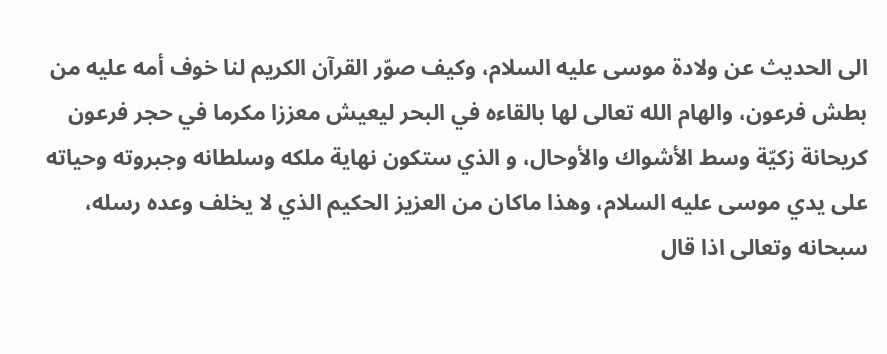الى الحديث عن ولادة موسى عليه السلام، وكيف صوّر القرآن الكريم لنا خوف أمه عليه من بطش فرعون، والهام الله تعالى لها بالقاءه في البحر ليعيش معززا مكرما في حجر فرعون كريحانة زكيّة وسط الأشواك والأوحال، و الذي ستكون نهاية ملكه وسلطانه وجبروته وحياته على يدي موسى عليه السلام، وهذا ماكان من العزيز الحكيم الذي لا يخلف وعده رسله، سبحانه وتعالى اذا قال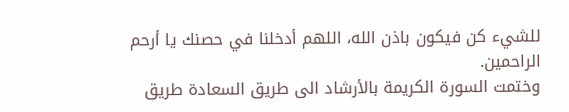للشيء كن فيكون باذن الله، اللهم أدخلنا في حصنك يا أرحم الراحمين.
وختمت السورة الكريمة بالأرشاد الى طريق السعادة طريق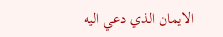الايمان الذي دعي اليه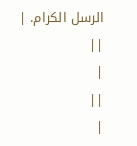الرسل الكرام. |
||
|
||
|